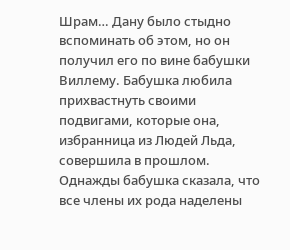Шрам… Дану было стыдно вспоминать об этом, но он получил его по вине бабушки Виллему. Бабушка любила прихвастнуть своими подвигами, которые она, избранница из Людей Льда, совершила в прошлом. Однажды бабушка сказала, что все члены их рода наделены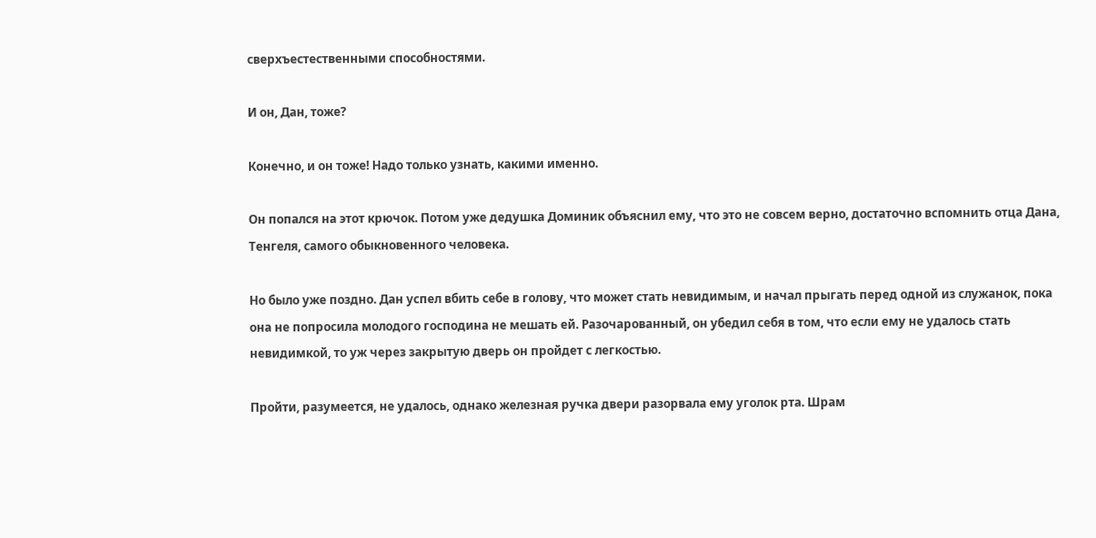сверхъестественными способностями.

И он, Дан, тоже?

Конечно, и он тоже! Надо только узнать, какими именно.

Он попался на этот крючок. Потом уже дедушка Доминик объяснил ему, что это не совсем верно, достаточно вспомнить отца Дана, Тенгеля, самого обыкновенного человека.

Но было уже поздно. Дан успел вбить себе в голову, что может стать невидимым, и начал прыгать перед одной из служанок, пока она не попросила молодого господина не мешать ей. Разочарованный, он убедил себя в том, что если ему не удалось стать невидимкой, то уж через закрытую дверь он пройдет с легкостью.

Пройти, разумеется, не удалось, однако железная ручка двери разорвала ему уголок рта. Шрам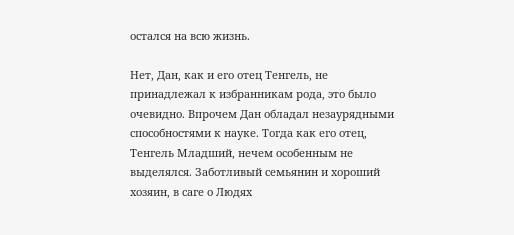остался на всю жизнь.

Нет, Дан, как и его отец Тенгель, не принадлежал к избранникам рода, это было очевидно. Впрочем Дан обладал незаурядными способностями к науке. Тогда как его отец, Тенгель Младший, нечем особенным не выделялся. Заботливый семьянин и хороший хозяин, в саге о Людях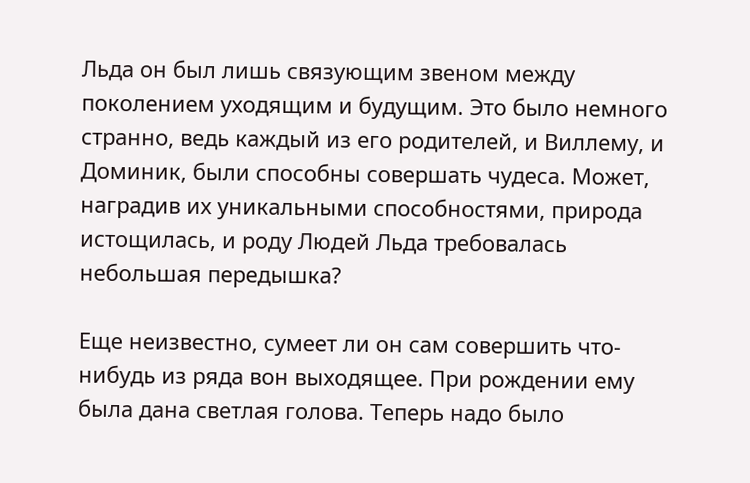Льда он был лишь связующим звеном между поколением уходящим и будущим. Это было немного странно, ведь каждый из его родителей, и Виллему, и Доминик, были способны совершать чудеса. Может, наградив их уникальными способностями, природа истощилась, и роду Людей Льда требовалась небольшая передышка?

Еще неизвестно, сумеет ли он сам совершить что-нибудь из ряда вон выходящее. При рождении ему была дана светлая голова. Теперь надо было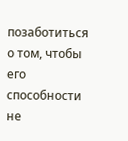позаботиться о том, чтобы его способности не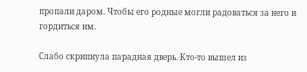пропали даром. Чтобы его родные могли радоваться за него и гордиться им.

Слабо скрипнула парадная дверь. Кто-то вышел из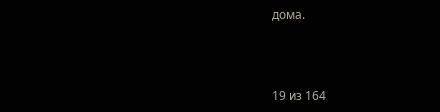дома.



19 из 164